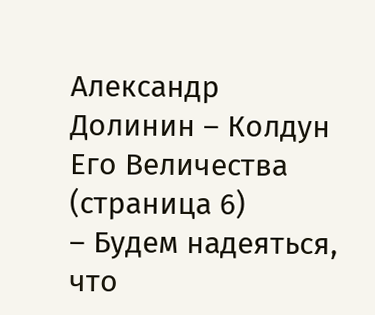Александр Долинин – Колдун Его Величества (страница 6)
– Будем надеяться, что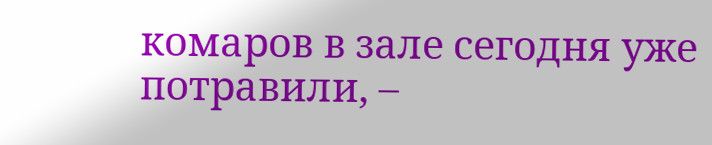комаров в зале сегодня уже потравили, –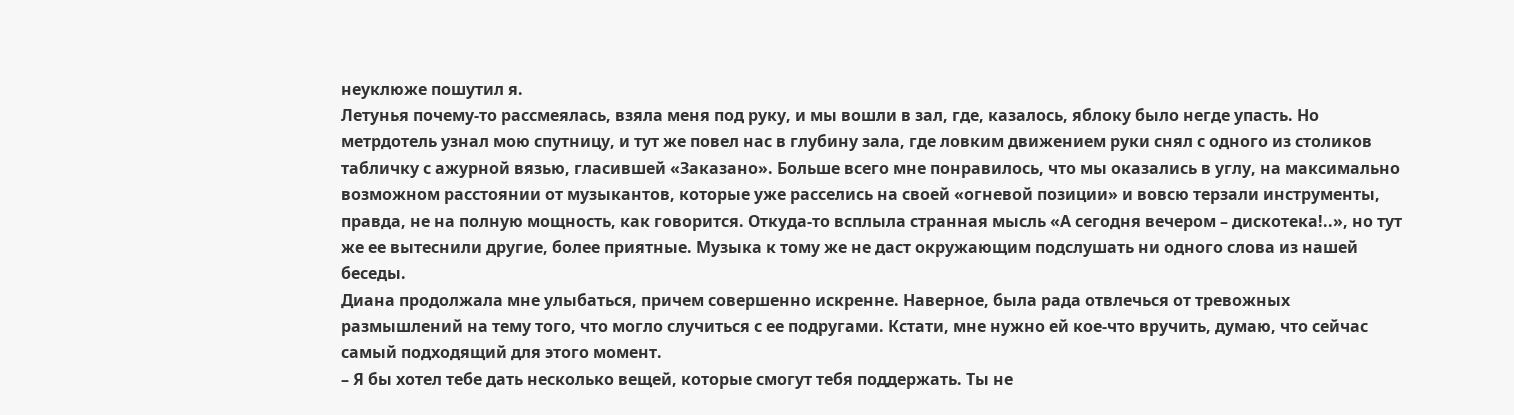неуклюже пошутил я.
Летунья почему-то рассмеялась, взяла меня под руку, и мы вошли в зал, где, казалось, яблоку было негде упасть. Но метрдотель узнал мою спутницу, и тут же повел нас в глубину зала, где ловким движением руки снял с одного из столиков табличку с ажурной вязью, гласившей «Заказано». Больше всего мне понравилось, что мы оказались в углу, на максимально возможном расстоянии от музыкантов, которые уже расселись на своей «огневой позиции» и вовсю терзали инструменты, правда, не на полную мощность, как говорится. Откуда-то всплыла странная мысль «А сегодня вечером – дискотека!..», но тут же ее вытеснили другие, более приятные. Музыка к тому же не даст окружающим подслушать ни одного слова из нашей беседы.
Диана продолжала мне улыбаться, причем совершенно искренне. Наверное, была рада отвлечься от тревожных размышлений на тему того, что могло случиться с ее подругами. Кстати, мне нужно ей кое-что вручить, думаю, что сейчас самый подходящий для этого момент.
– Я бы хотел тебе дать несколько вещей, которые смогут тебя поддержать. Ты не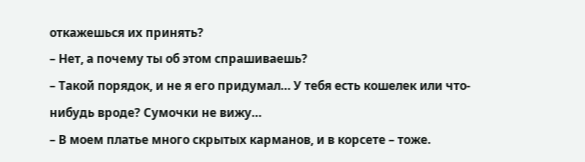откажешься их принять?
– Нет, а почему ты об этом спрашиваешь?
– Такой порядок, и не я его придумал… У тебя есть кошелек или что-нибудь вроде? Сумочки не вижу…
– В моем платье много скрытых карманов, и в корсете – тоже.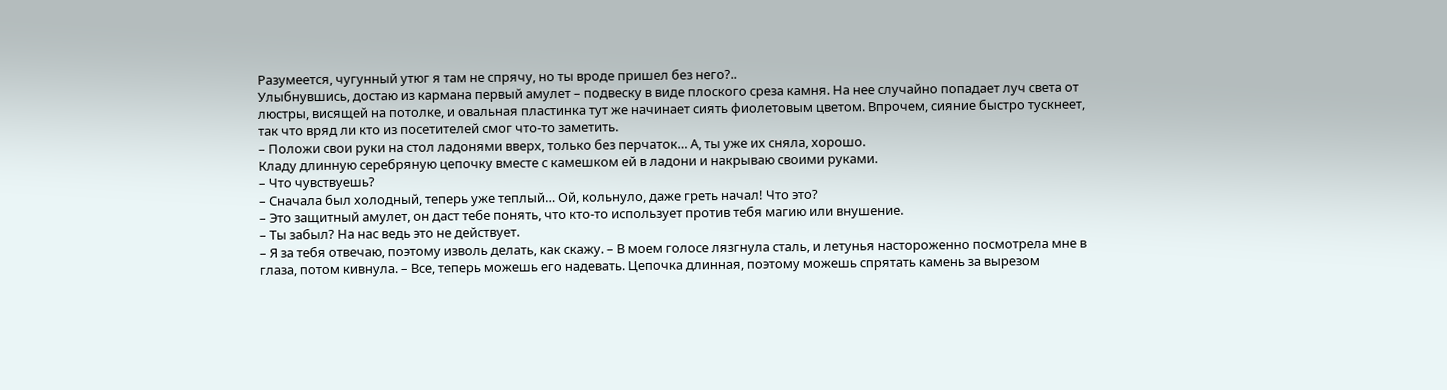Разумеется, чугунный утюг я там не спрячу, но ты вроде пришел без него?..
Улыбнувшись, достаю из кармана первый амулет – подвеску в виде плоского среза камня. На нее случайно попадает луч света от люстры, висящей на потолке, и овальная пластинка тут же начинает сиять фиолетовым цветом. Впрочем, сияние быстро тускнеет, так что вряд ли кто из посетителей смог что-то заметить.
– Положи свои руки на стол ладонями вверх, только без перчаток… А, ты уже их сняла, хорошо.
Кладу длинную серебряную цепочку вместе с камешком ей в ладони и накрываю своими руками.
– Что чувствуешь?
– Сначала был холодный, теперь уже теплый… Ой, кольнуло, даже греть начал! Что это?
– Это защитный амулет, он даст тебе понять, что кто-то использует против тебя магию или внушение.
– Ты забыл? На нас ведь это не действует.
– Я за тебя отвечаю, поэтому изволь делать, как скажу. – В моем голосе лязгнула сталь, и летунья настороженно посмотрела мне в глаза, потом кивнула. – Все, теперь можешь его надевать. Цепочка длинная, поэтому можешь спрятать камень за вырезом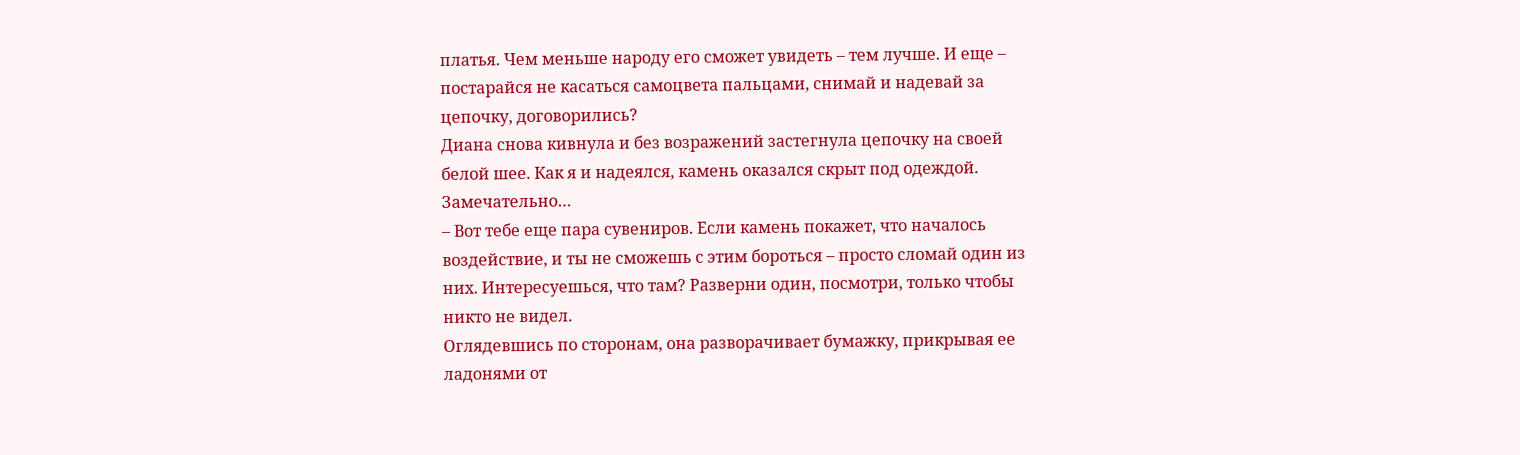платья. Чем меньше народу его сможет увидеть – тем лучше. И еще – постарайся не касаться самоцвета пальцами, снимай и надевай за цепочку, договорились?
Диана снова кивнула и без возражений застегнула цепочку на своей белой шее. Как я и надеялся, камень оказался скрыт под одеждой. Замечательно…
– Вот тебе еще пара сувениров. Если камень покажет, что началось воздействие, и ты не сможешь с этим бороться – просто сломай один из них. Интересуешься, что там? Разверни один, посмотри, только чтобы никто не видел.
Оглядевшись по сторонам, она разворачивает бумажку, прикрывая ее ладонями от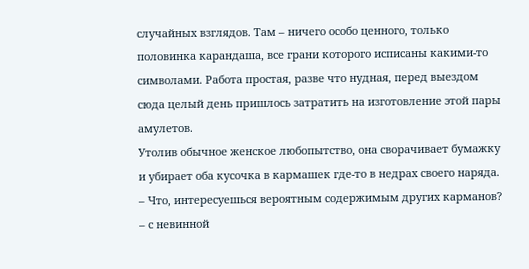случайных взглядов. Там – ничего особо ценного, только половинка карандаша, все грани которого исписаны какими-то символами. Работа простая, разве что нудная, перед выездом сюда целый день пришлось затратить на изготовление этой пары амулетов.
Утолив обычное женское любопытство, она сворачивает бумажку и убирает оба кусочка в кармашек где-то в недрах своего наряда.
– Что, интересуешься вероятным содержимым других карманов? – с невинной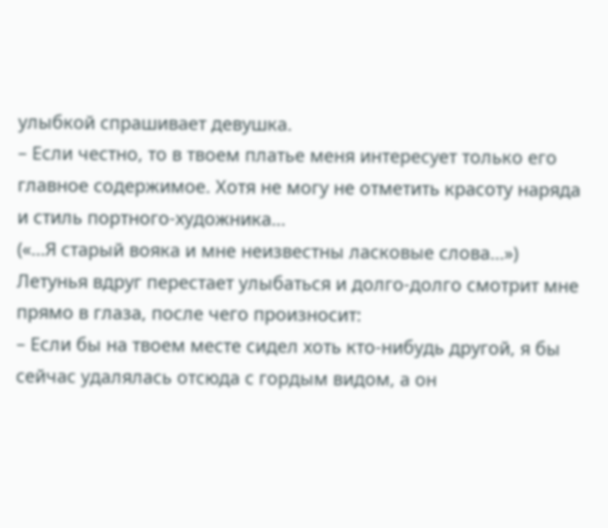улыбкой спрашивает девушка.
– Если честно, то в твоем платье меня интересует только его главное содержимое. Хотя не могу не отметить красоту наряда и стиль портного-художника…
(«…Я старый вояка и мне неизвестны ласковые слова…»)
Летунья вдруг перестает улыбаться и долго-долго смотрит мне прямо в глаза, после чего произносит:
– Если бы на твоем месте сидел хоть кто-нибудь другой, я бы сейчас удалялась отсюда с гордым видом, а он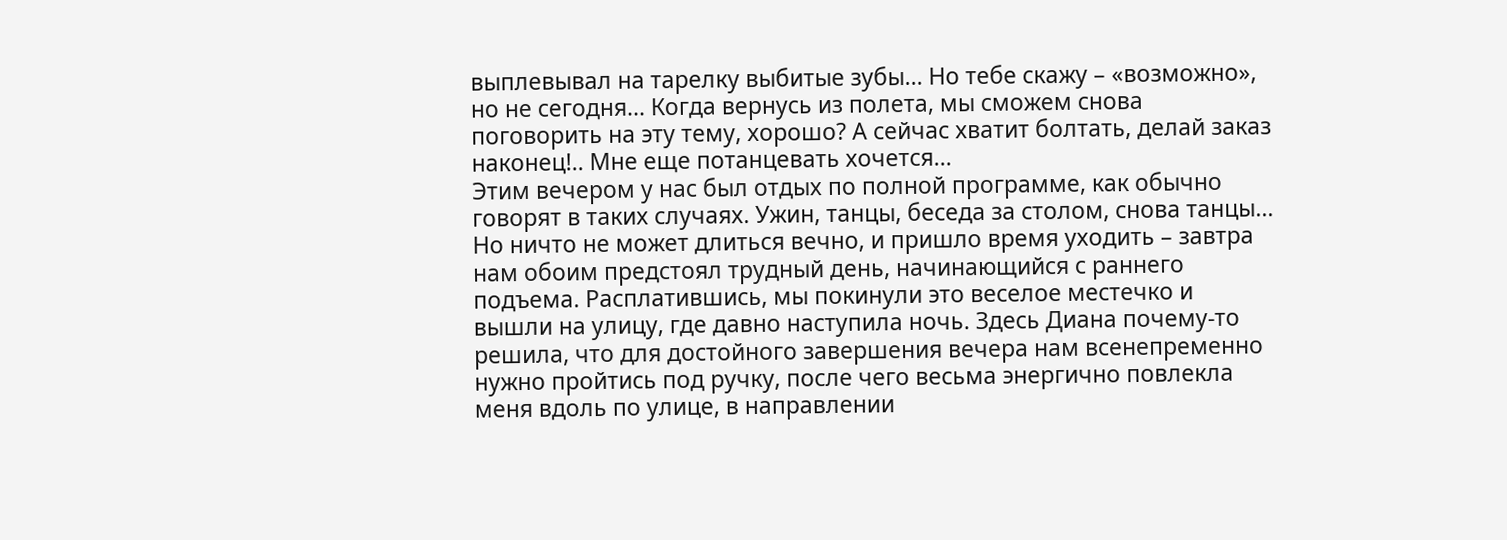выплевывал на тарелку выбитые зубы… Но тебе скажу – «возможно», но не сегодня… Когда вернусь из полета, мы сможем снова поговорить на эту тему, хорошо? А сейчас хватит болтать, делай заказ наконец!.. Мне еще потанцевать хочется…
Этим вечером у нас был отдых по полной программе, как обычно говорят в таких случаях. Ужин, танцы, беседа за столом, снова танцы… Но ничто не может длиться вечно, и пришло время уходить – завтра нам обоим предстоял трудный день, начинающийся с раннего подъема. Расплатившись, мы покинули это веселое местечко и вышли на улицу, где давно наступила ночь. Здесь Диана почему-то решила, что для достойного завершения вечера нам всенепременно нужно пройтись под ручку, после чего весьма энергично повлекла меня вдоль по улице, в направлении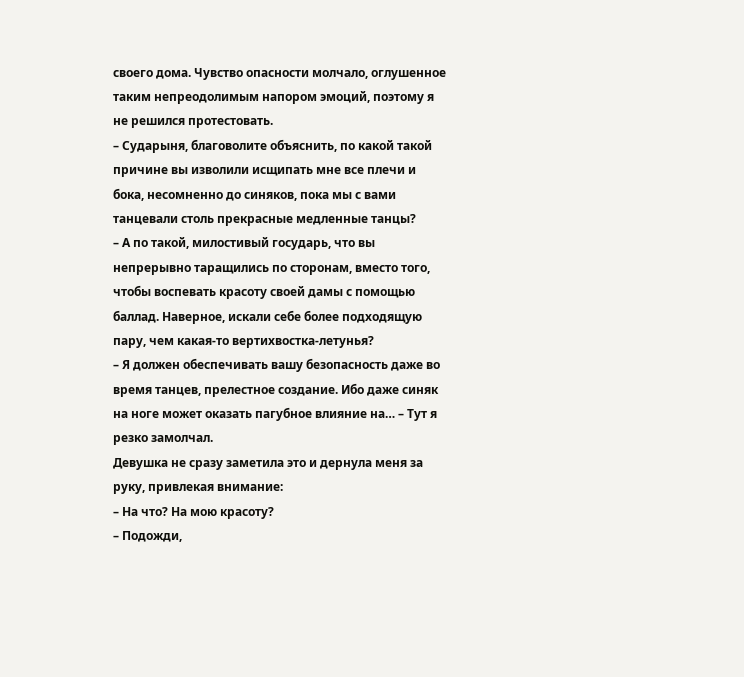своего дома. Чувство опасности молчало, оглушенное таким непреодолимым напором эмоций, поэтому я не решился протестовать.
– Сударыня, благоволите объяснить, по какой такой причине вы изволили исщипать мне все плечи и бока, несомненно до синяков, пока мы с вами танцевали столь прекрасные медленные танцы?
– А по такой, милостивый государь, что вы непрерывно таращились по сторонам, вместо того, чтобы воспевать красоту своей дамы с помощью баллад. Наверное, искали себе более подходящую пару, чем какая-то вертихвостка-летунья?
– Я должен обеспечивать вашу безопасность даже во время танцев, прелестное создание. Ибо даже синяк на ноге может оказать пагубное влияние на… – Тут я резко замолчал.
Девушка не сразу заметила это и дернула меня за руку, привлекая внимание:
– На что? На мою красоту?
– Подожди,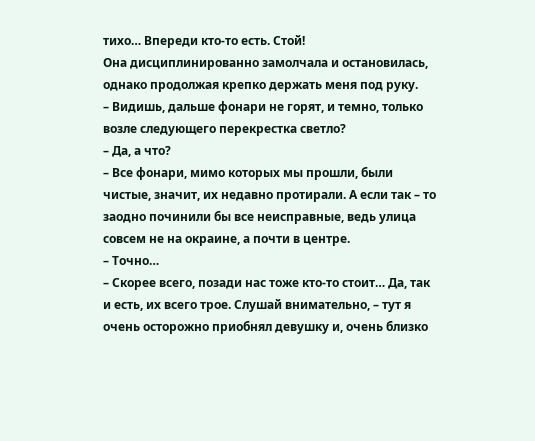тихо… Впереди кто-то есть. Стой!
Она дисциплинированно замолчала и остановилась, однако продолжая крепко держать меня под руку.
– Видишь, дальше фонари не горят, и темно, только возле следующего перекрестка светло?
– Да, а что?
– Все фонари, мимо которых мы прошли, были чистые, значит, их недавно протирали. А если так – то заодно починили бы все неисправные, ведь улица совсем не на окраине, а почти в центре.
– Точно…
– Скорее всего, позади нас тоже кто-то стоит… Да, так и есть, их всего трое. Слушай внимательно, – тут я очень осторожно приобнял девушку и, очень близко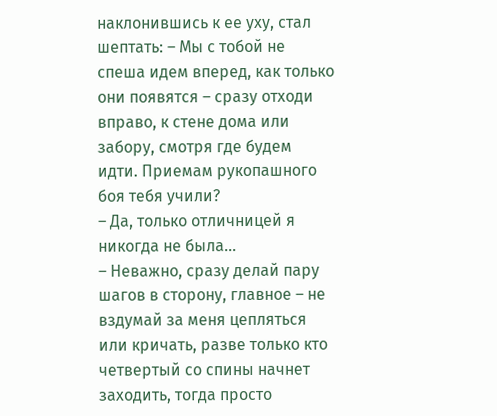наклонившись к ее уху, стал шептать: – Мы с тобой не спеша идем вперед, как только они появятся – сразу отходи вправо, к стене дома или забору, смотря где будем идти. Приемам рукопашного боя тебя учили?
– Да, только отличницей я никогда не была…
– Неважно, сразу делай пару шагов в сторону, главное – не вздумай за меня цепляться или кричать, разве только кто четвертый со спины начнет заходить, тогда просто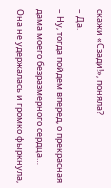скажи «Сзади!», поняла?
– Да.
– Ну, тогда пойдем вперед, о прекрасная дама моего безразмерного сердца…
Она не удержалась и громко фыркнула,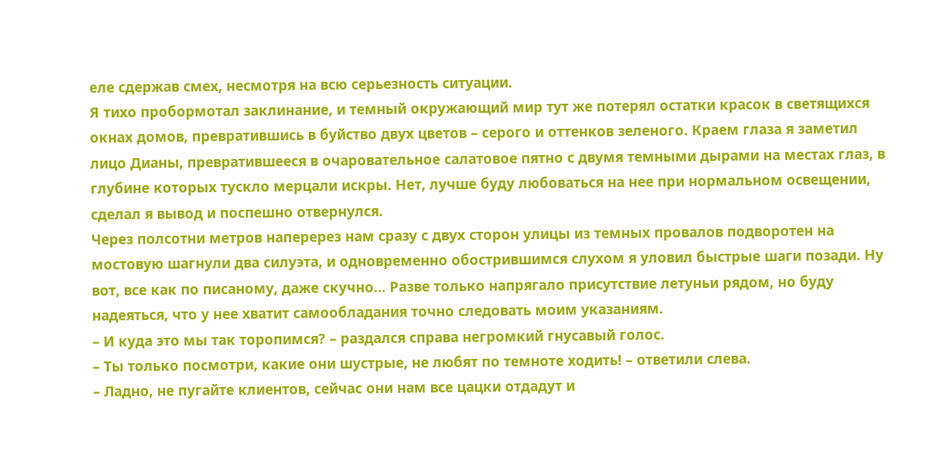еле сдержав смех, несмотря на всю серьезность ситуации.
Я тихо пробормотал заклинание, и темный окружающий мир тут же потерял остатки красок в светящихся окнах домов, превратившись в буйство двух цветов – серого и оттенков зеленого. Краем глаза я заметил лицо Дианы, превратившееся в очаровательное салатовое пятно с двумя темными дырами на местах глаз, в глубине которых тускло мерцали искры. Нет, лучше буду любоваться на нее при нормальном освещении, сделал я вывод и поспешно отвернулся.
Через полсотни метров наперерез нам сразу с двух сторон улицы из темных провалов подворотен на мостовую шагнули два силуэта, и одновременно обострившимся слухом я уловил быстрые шаги позади. Ну вот, все как по писаному, даже скучно… Разве только напрягало присутствие летуньи рядом, но буду надеяться, что у нее хватит самообладания точно следовать моим указаниям.
– И куда это мы так торопимся? – раздался справа негромкий гнусавый голос.
– Ты только посмотри, какие они шустрые, не любят по темноте ходить! – ответили слева.
– Ладно, не пугайте клиентов, сейчас они нам все цацки отдадут и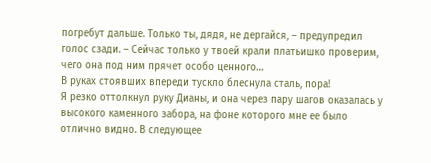погребут дальше. Только ты, дядя, не дергайся, – предупредил голос сзади. – Сейчас только у твоей крали платьишко проверим, чего она под ним прячет особо ценного…
В руках стоявших впереди тускло блеснула сталь, пора!
Я резко оттолкнул руку Дианы, и она через пару шагов оказалась у высокого каменного забора, на фоне которого мне ее было отлично видно. В следующее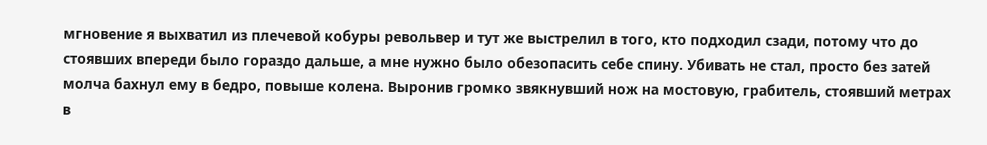мгновение я выхватил из плечевой кобуры револьвер и тут же выстрелил в того, кто подходил сзади, потому что до стоявших впереди было гораздо дальше, а мне нужно было обезопасить себе спину. Убивать не стал, просто без затей молча бахнул ему в бедро, повыше колена. Выронив громко звякнувший нож на мостовую, грабитель, стоявший метрах в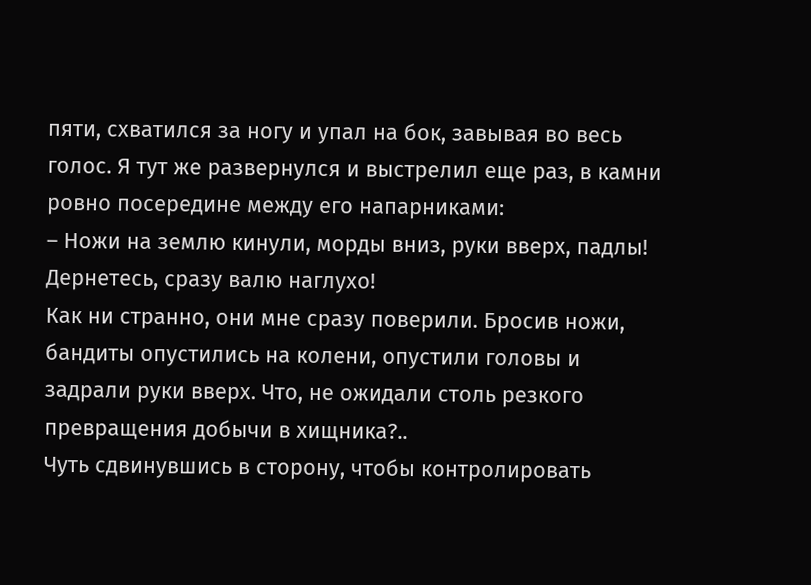пяти, схватился за ногу и упал на бок, завывая во весь голос. Я тут же развернулся и выстрелил еще раз, в камни ровно посередине между его напарниками:
– Ножи на землю кинули, морды вниз, руки вверх, падлы! Дернетесь, сразу валю наглухо!
Как ни странно, они мне сразу поверили. Бросив ножи, бандиты опустились на колени, опустили головы и задрали руки вверх. Что, не ожидали столь резкого превращения добычи в хищника?..
Чуть сдвинувшись в сторону, чтобы контролировать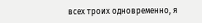всех троих одновременно, я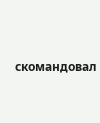скомандовал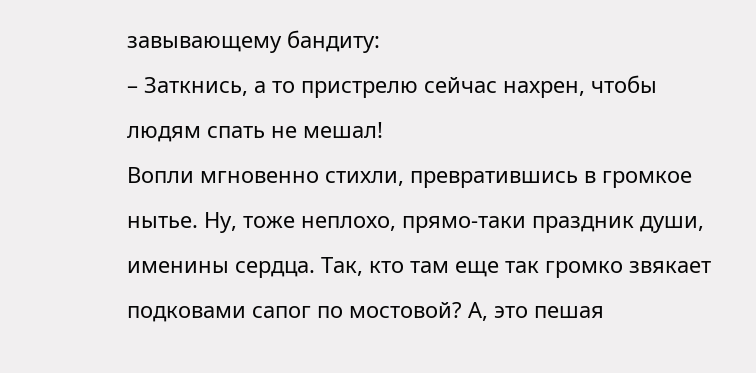завывающему бандиту:
– Заткнись, а то пристрелю сейчас нахрен, чтобы людям спать не мешал!
Вопли мгновенно стихли, превратившись в громкое нытье. Ну, тоже неплохо, прямо-таки праздник души, именины сердца. Так, кто там еще так громко звякает подковами сапог по мостовой? А, это пешая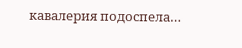кавалерия подоспела…